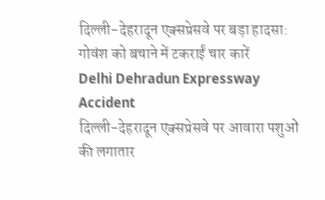दिल्ली-देहरादून एक्सप्रेसवे पर बड़ा हादसा: गोवंश को बचाने में टकराईं चार कारें
Delhi Dehradun Expressway Accident
दिल्ली-देहरादून एक्सप्रेसवे पर आवारा पशुओं की लगातार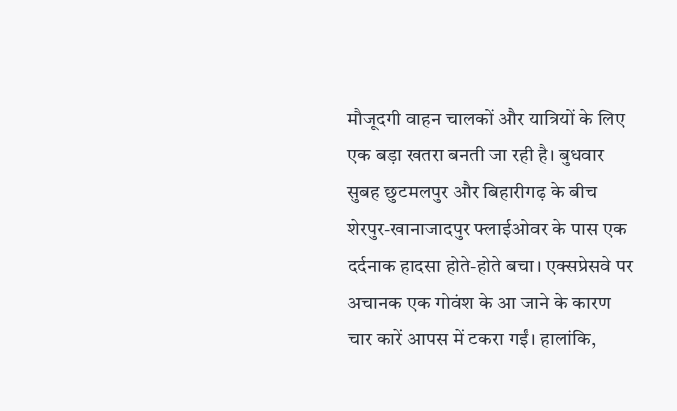मौजूदगी वाहन चालकों और यात्रियों के लिए एक बड़ा खतरा बनती जा रही है। बुधवार सुबह छुटमलपुर और बिहारीगढ़ के बीच शेरपुर-खानाजादपुर फ्लाईओवर के पास एक दर्दनाक हादसा होते-होते बचा। एक्सप्रेसवे पर अचानक एक गोवंश के आ जाने के कारण चार कारें आपस में टकरा गईं। हालांकि,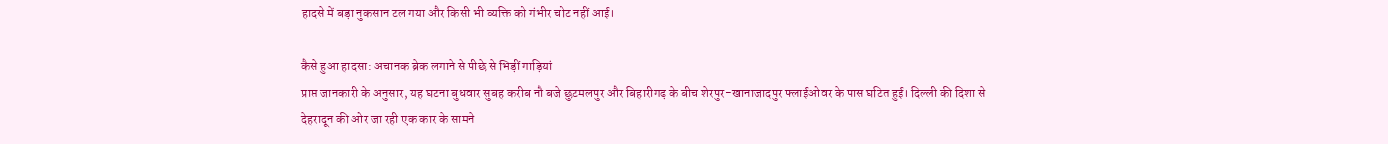हादसे में बड़ा नुकसान टल गया और किसी भी व्यक्ति को गंभीर चोट नहीं आई।

कैसे हुआ हादसा: अचानक ब्रेक लगाने से पीछे से भिड़ीं गाड़ियां
प्राप्त जानकारी के अनुसार, यह घटना बुधवार सुबह करीब नौ बजे छुटमलपुर और बिहारीगढ़ के बीच शेरपुर-खानाजादपुर फ्लाईओवर के पास घटित हुई। दिल्ली की दिशा से देहरादून की ओर जा रही एक कार के सामने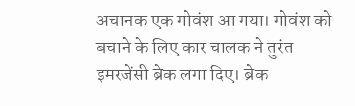अचानक एक गोवंश आ गया। गोवंश को बचाने के लिए कार चालक ने तुरंत इमरजेंसी ब्रेक लगा दिए। ब्रेक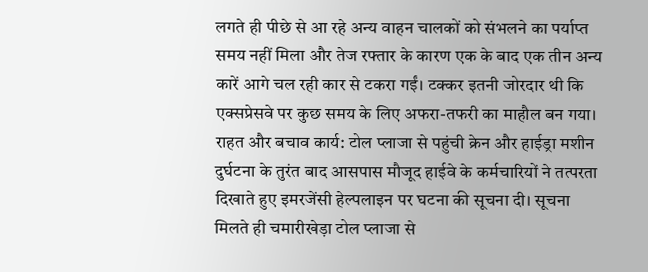लगते ही पीछे से आ रहे अन्य वाहन चालकों को संभलने का पर्याप्त समय नहीं मिला और तेज रफ्तार के कारण एक के बाद एक तीन अन्य कारें आगे चल रही कार से टकरा गईं। टक्कर इतनी जोरदार थी कि एक्सप्रेसवे पर कुछ समय के लिए अफरा-तफरी का माहौल बन गया।
राहत और बचाव कार्य: टोल प्लाजा से पहुंची क्रेन और हाईड्रा मशीन
दुर्घटना के तुरंत बाद आसपास मौजूद हाईवे के कर्मचारियों ने तत्परता दिखाते हुए इमरजेंसी हेल्पलाइन पर घटना की सूचना दी। सूचना मिलते ही चमारीखेड़ा टोल प्लाजा से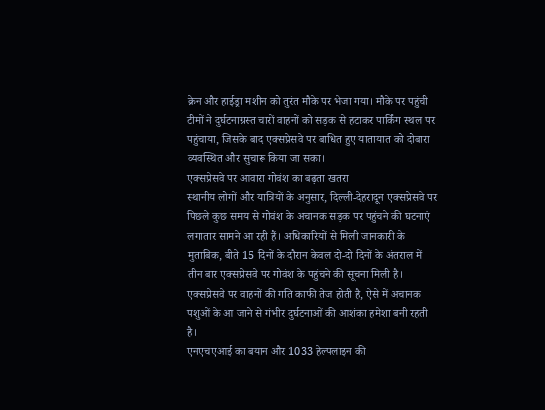क्रेन और हाईड्रा मशीन को तुरंत मौके पर भेजा गया। मौके पर पहुंची टीमों ने दुर्घटनाग्रस्त चारों वाहनों को सड़क से हटाकर पार्किंग स्थल पर पहुंचाया, जिसके बाद एक्सप्रेसवे पर बाधित हुए यातायात को दोबारा व्यवस्थित और सुचारू किया जा सका।
एक्सप्रेसवे पर आवारा गोवंश का बढ़ता खतरा
स्थानीय लोगों और यात्रियों के अनुसार, दिल्ली-देहरादून एक्सप्रेसवे पर पिछले कुछ समय से गोवंश के अचानक सड़क पर पहुंचने की घटनाएं लगातार सामने आ रही हैं। अधिकारियों से मिली जानकारी के मुताबिक, बीते 15 दिनों के दौरान केवल दो-दो दिनों के अंतराल में तीन बार एक्सप्रेसवे पर गोवंश के पहुंचने की सूचना मिली है। एक्सप्रेसवे पर वाहनों की गति काफी तेज होती है, ऐसे में अचानक पशुओं के आ जाने से गंभीर दुर्घटनाओं की आशंका हमेशा बनी रहती है।
एनएचएआई का बयान और 1033 हेल्पलाइन की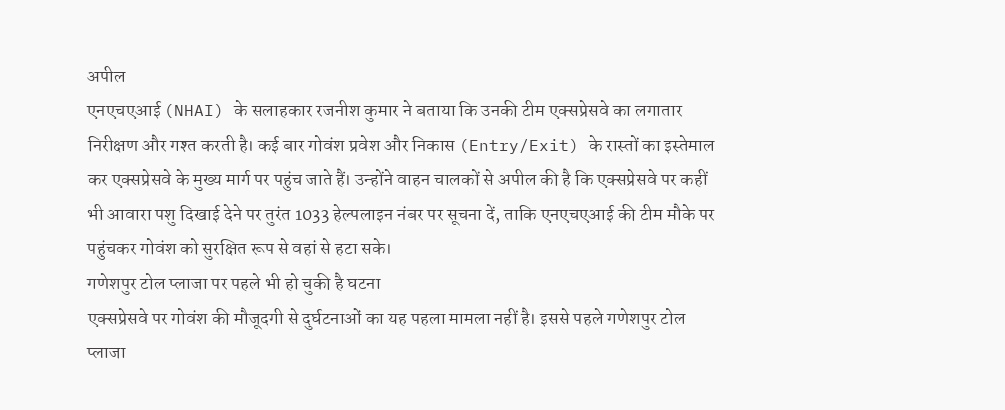अपील
एनएचएआई (NHAI) के सलाहकार रजनीश कुमार ने बताया कि उनकी टीम एक्सप्रेसवे का लगातार निरीक्षण और गश्त करती है। कई बार गोवंश प्रवेश और निकास (Entry/Exit) के रास्तों का इस्तेमाल कर एक्सप्रेसवे के मुख्य मार्ग पर पहुंच जाते हैं। उन्होंने वाहन चालकों से अपील की है कि एक्सप्रेसवे पर कहीं भी आवारा पशु दिखाई देने पर तुरंत 1033 हेल्पलाइन नंबर पर सूचना दें, ताकि एनएचएआई की टीम मौके पर पहुंचकर गोवंश को सुरक्षित रूप से वहां से हटा सके।
गणेशपुर टोल प्लाजा पर पहले भी हो चुकी है घटना
एक्सप्रेसवे पर गोवंश की मौजूदगी से दुर्घटनाओं का यह पहला मामला नहीं है। इससे पहले गणेशपुर टोल प्लाजा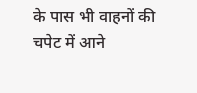के पास भी वाहनों की चपेट में आने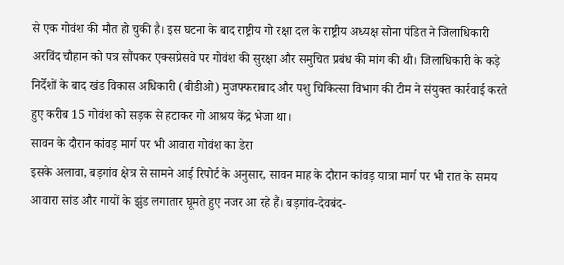से एक गोवंश की मौत हो चुकी है। इस घटना के बाद राष्ट्रीय गो रक्षा दल के राष्ट्रीय अध्यक्ष सोना पंडित ने जिलाधिकारी अरविंद चौहान को पत्र सौंपकर एक्सप्रेसवे पर गोवंश की सुरक्षा और समुचित प्रबंध की मांग की थी। जिलाधिकारी के कड़े निर्देशों के बाद खंड विकास अधिकारी (बीडीओ) मुजफ्फराबाद और पशु चिकित्सा विभाग की टीम ने संयुक्त कार्रवाई करते हुए करीब 15 गोवंश को सड़क से हटाकर गो आश्रय केंद्र भेजा था।
सावन के दौरान कांवड़ मार्ग पर भी आवारा गोवंश का डेरा
इसके अलावा, बड़गांव क्षेत्र से सामने आई रिपोर्ट के अनुसार, सावन माह के दौरान कांवड़ यात्रा मार्ग पर भी रात के समय आवारा सांड और गायों के झुंड लगातार घूमते हुए नजर आ रहे हैं। बड़गांव-देवबंद-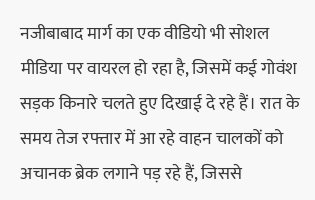नजीबाबाद मार्ग का एक वीडियो भी सोशल मीडिया पर वायरल हो रहा है, जिसमें कई गोवंश सड़क किनारे चलते हुए दिखाई दे रहे हैं। रात के समय तेज रफ्तार में आ रहे वाहन चालकों को अचानक ब्रेक लगाने पड़ रहे हैं, जिससे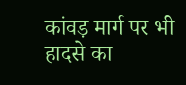कांवड़ मार्ग पर भी हादसे का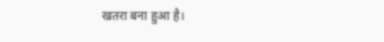खतरा बना हुआ है।